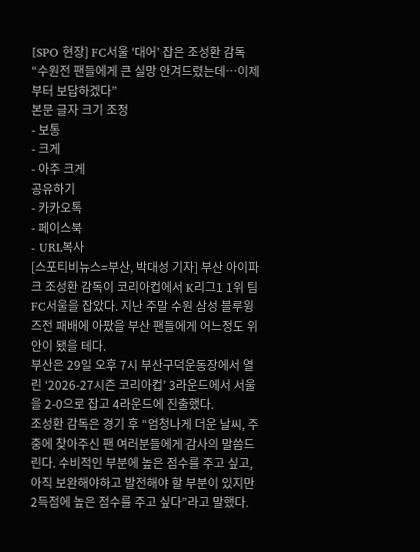[SPO 현장] FC서울 ‘대어’ 잡은 조성환 감독 “수원전 팬들에게 큰 실망 안겨드렸는데…이제부터 보답하겠다”
본문 글자 크기 조정
- 보통
- 크게
- 아주 크게
공유하기
- 카카오톡
- 페이스북
- URL복사
[스포티비뉴스=부산, 박대성 기자] 부산 아이파크 조성환 감독이 코리아컵에서 K리그1 1위 팀 FC서울을 잡았다. 지난 주말 수원 삼성 블루윙즈전 패배에 아팠을 부산 팬들에게 어느정도 위안이 됐을 테다.
부산은 29일 오후 7시 부산구덕운동장에서 열린 ‘2026-27시즌 코리아컵’ 3라운드에서 서울을 2-0으로 잡고 4라운드에 진출했다.
조성환 감독은 경기 후 “엄청나게 더운 날씨, 주중에 찾아주신 팬 여러분들에게 감사의 말씀드린다. 수비적인 부분에 높은 점수를 주고 싶고, 아직 보완해야하고 발전해야 할 부분이 있지만 2득점에 높은 점수를 주고 싶다”라고 말했다.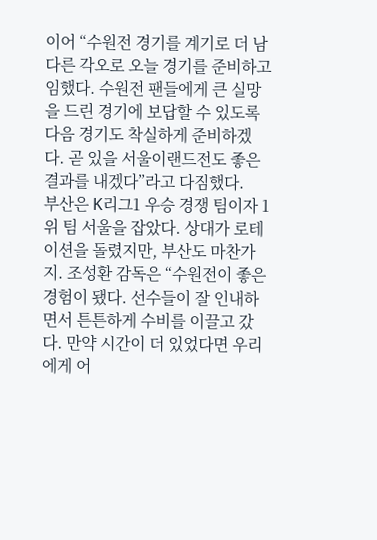이어 “수원전 경기를 계기로 더 남다른 각오로 오늘 경기를 준비하고 임했다. 수원전 팬들에게 큰 실망을 드린 경기에 보답할 수 있도록 다음 경기도 착실하게 준비하겠다. 곧 있을 서울이랜드전도 좋은 결과를 내겠다”라고 다짐했다.
부산은 K리그1 우승 경쟁 팀이자 1위 팀 서울을 잡았다. 상대가 로테이션을 돌렸지만, 부산도 마찬가지. 조성환 감독은 “수원전이 좋은 경험이 됐다. 선수들이 잘 인내하면서 튼튼하게 수비를 이끌고 갔다. 만약 시간이 더 있었다면 우리에게 어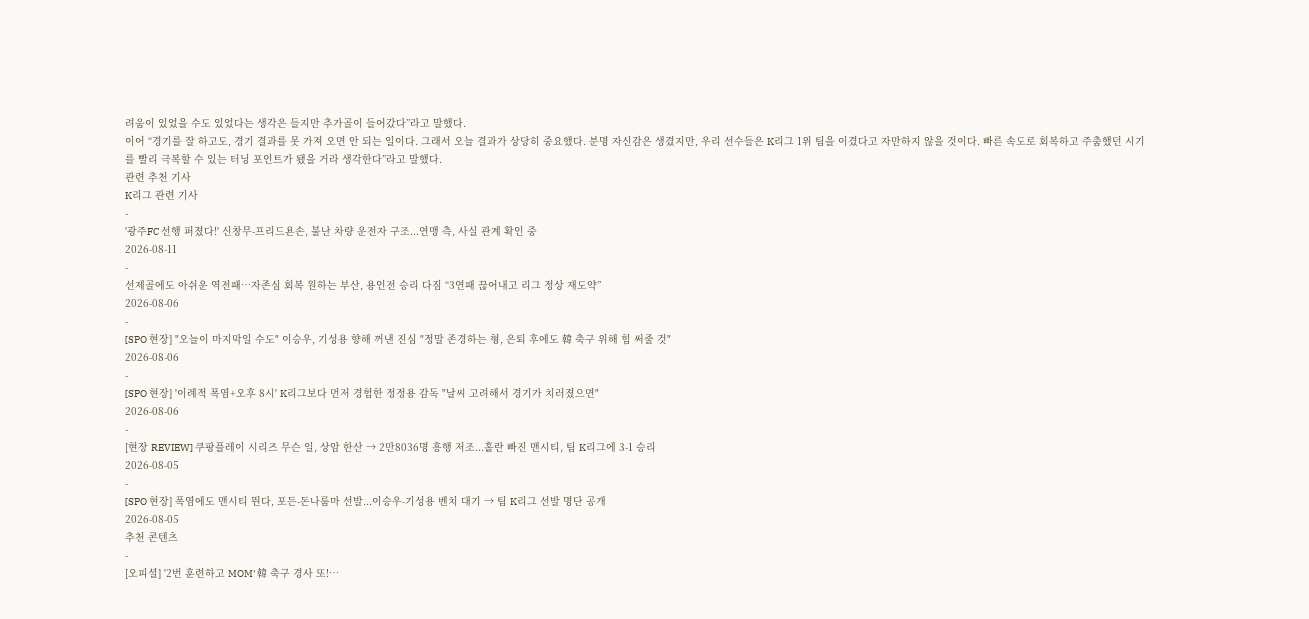려움이 있었을 수도 있었다는 생각은 들지만 추가골이 들어갔다”라고 말했다.
이어 “경기를 잘 하고도, 경기 결과를 못 가져 오면 안 되는 일이다. 그래서 오늘 결과가 상당히 중요했다. 분명 자신감은 생겼지만, 우리 선수들은 K리그 1위 팀을 이겼다고 자만하지 않을 것이다. 빠른 속도로 회복하고 주춤했던 시기를 빨리 극복할 수 있는 터닝 포인트가 됐을 거라 생각한다”라고 말했다.
관련 추천 기사
K리그 관련 기사
-
'광주FC 선행 퍼졌다!' 신창무-프리드욘손, 불난 차량 운전자 구조...연맹 측, 사실 관계 확인 중
2026-08-11
-
선제골에도 아쉬운 역전패…자존심 회복 원하는 부산, 용인전 승리 다짐 “3연패 끊어내고 리그 정상 재도약”
2026-08-06
-
[SPO 현장] "오늘이 마지막일 수도" 이승우, 기성용 향해 꺼낸 진심 "정말 존경하는 형, 은퇴 후에도 韓 축구 위해 힘 써줄 것"
2026-08-06
-
[SPO 현장] '이례적 폭염+오후 8시' K리그보다 먼저 경험한 정정용 감독 "날씨 고려해서 경기가 치러졌으면"
2026-08-06
-
[현장 REVIEW] 쿠팡플레이 시리즈 무슨 일, 상암 한산 → 2만8036명 흥행 저조...홀란 빠진 맨시티, 팀 K리그에 3-1 승리
2026-08-05
-
[SPO 현장] 폭염에도 맨시티 뛴다, 포든-돈나룸마 선발...이승우-기성용 벤치 대기 → 팀 K리그 선발 명단 공개
2026-08-05
추천 콘텐츠
-
[오피셜] '2번 훈련하고 MOM' 韓 축구 경사 또!…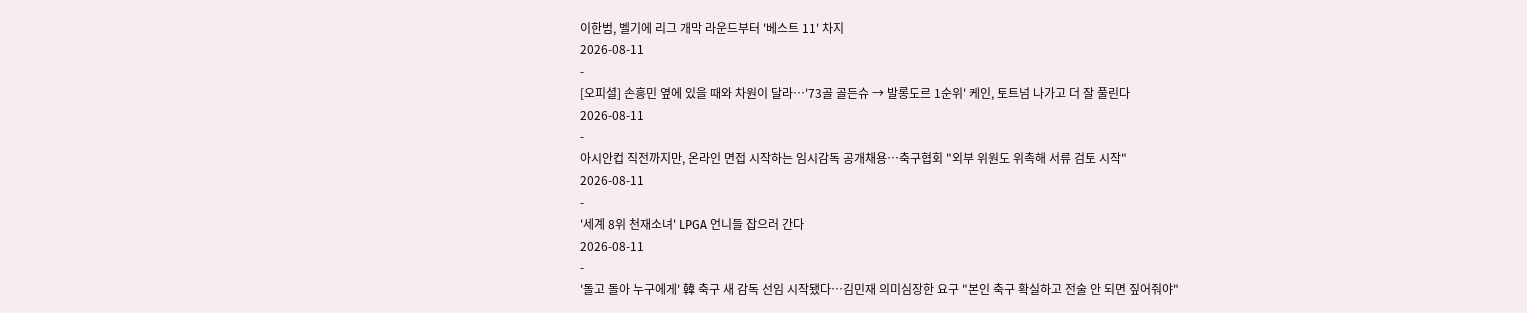이한범, 벨기에 리그 개막 라운드부터 '베스트 11' 차지
2026-08-11
-
[오피셜] 손흥민 옆에 있을 때와 차원이 달라…'73골 골든슈 → 발롱도르 1순위' 케인, 토트넘 나가고 더 잘 풀린다
2026-08-11
-
아시안컵 직전까지만, 온라인 면접 시작하는 임시감독 공개채용…축구협회 "외부 위원도 위촉해 서류 검토 시작"
2026-08-11
-
'세계 8위 천재소녀' LPGA 언니들 잡으러 간다
2026-08-11
-
'돌고 돌아 누구에게' 韓 축구 새 감독 선임 시작됐다…김민재 의미심장한 요구 "본인 축구 확실하고 전술 안 되면 짚어줘야"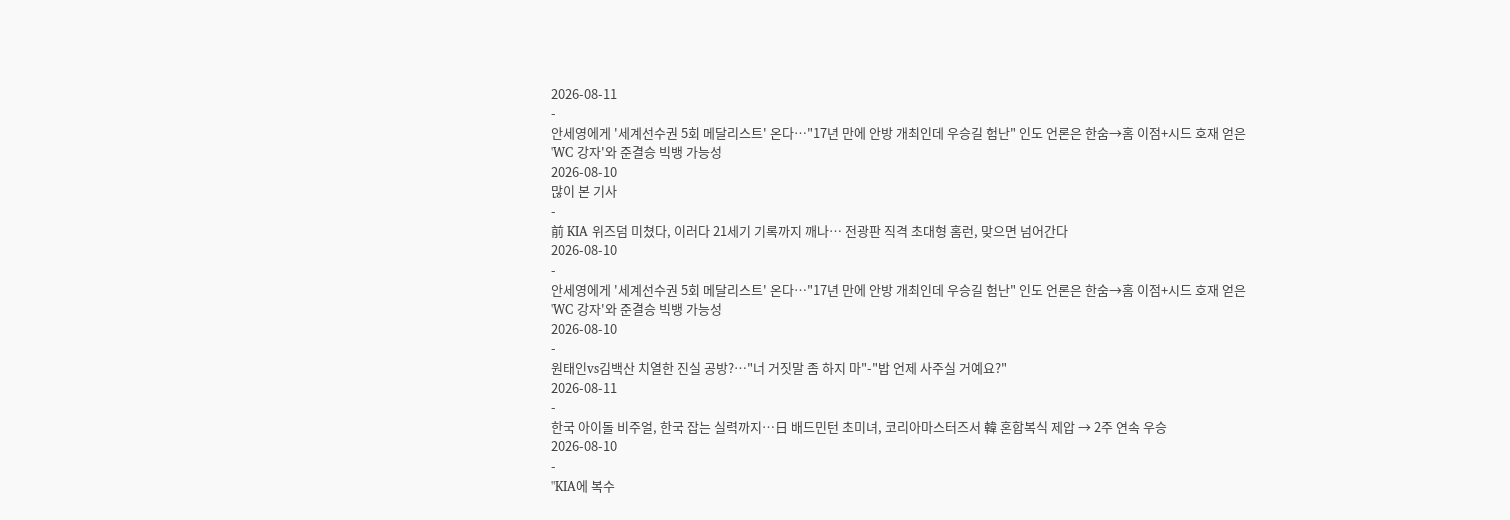2026-08-11
-
안세영에게 '세계선수권 5회 메달리스트' 온다…"17년 만에 안방 개최인데 우승길 험난" 인도 언론은 한숨→홈 이점+시드 호재 얻은 'WC 강자'와 준결승 빅뱅 가능성
2026-08-10
많이 본 기사
-
前 KIA 위즈덤 미쳤다, 이러다 21세기 기록까지 깨나… 전광판 직격 초대형 홈런, 맞으면 넘어간다
2026-08-10
-
안세영에게 '세계선수권 5회 메달리스트' 온다…"17년 만에 안방 개최인데 우승길 험난" 인도 언론은 한숨→홈 이점+시드 호재 얻은 'WC 강자'와 준결승 빅뱅 가능성
2026-08-10
-
원태인vs김백산 치열한 진실 공방?…"너 거짓말 좀 하지 마"-"밥 언제 사주실 거예요?"
2026-08-11
-
한국 아이돌 비주얼, 한국 잡는 실력까지…日 배드민턴 초미녀, 코리아마스터즈서 韓 혼합복식 제압 → 2주 연속 우승
2026-08-10
-
"KIA에 복수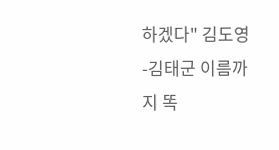하겠다" 김도영-김태군 이름까지 똑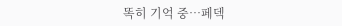똑히 기억 중…페덱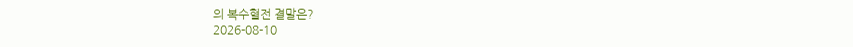의 복수혈전 결말은?
2026-08-10